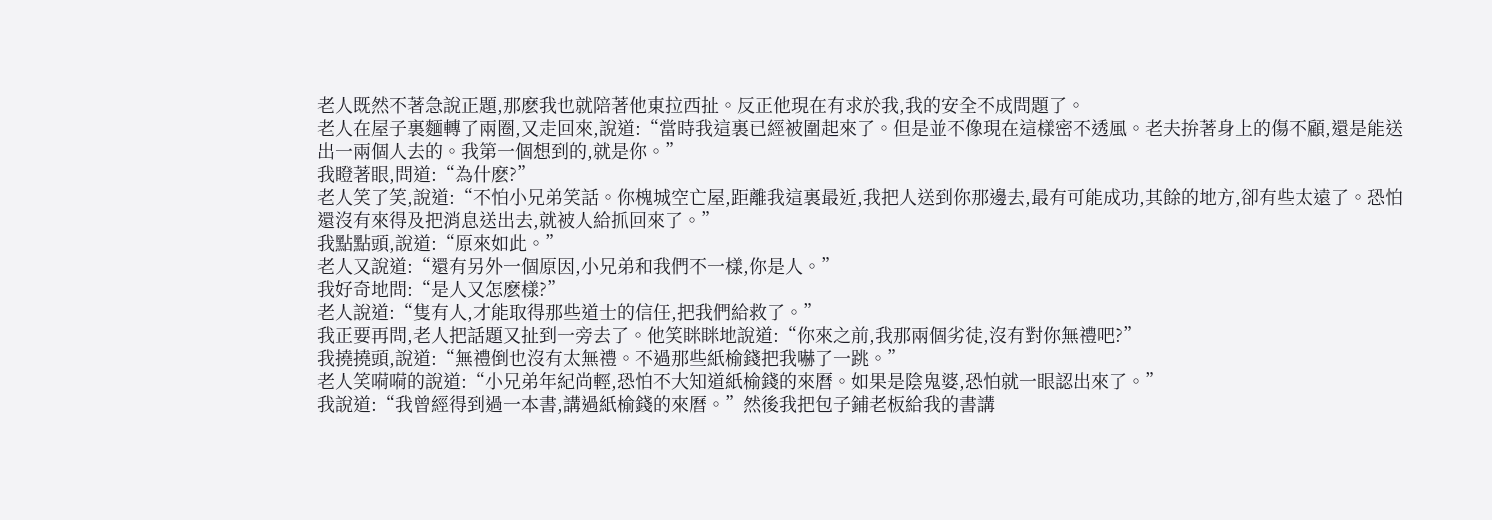老人既然不著急說正題,那麽我也就陪著他東拉西扯。反正他現在有求於我,我的安全不成問題了。
老人在屋子裏麵轉了兩圈,又走回來,說道:“當時我這裏已經被圍起來了。但是並不像現在這樣密不透風。老夫拚著身上的傷不顧,還是能送出一兩個人去的。我第一個想到的,就是你。”
我瞪著眼,問道:“為什麽?”
老人笑了笑,說道:“不怕小兄弟笑話。你槐城空亡屋,距離我這裏最近,我把人送到你那邊去,最有可能成功,其餘的地方,卻有些太遠了。恐怕還沒有來得及把消息送出去,就被人給抓回來了。”
我點點頭,說道:“原來如此。”
老人又說道:“還有另外一個原因,小兄弟和我們不一樣,你是人。”
我好奇地問:“是人又怎麽樣?”
老人說道:“隻有人,才能取得那些道士的信任,把我們給救了。”
我正要再問,老人把話題又扯到一旁去了。他笑眯眯地說道:“你來之前,我那兩個劣徒,沒有對你無禮吧?”
我撓撓頭,說道:“無禮倒也沒有太無禮。不過那些紙榆錢把我嚇了一跳。”
老人笑嗬嗬的說道:“小兄弟年紀尚輕,恐怕不大知道紙榆錢的來曆。如果是陰鬼婆,恐怕就一眼認出來了。”
我說道:“我曾經得到過一本書,講過紙榆錢的來曆。”然後我把包子鋪老板給我的書講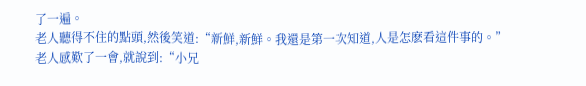了一遍。
老人聽得不住的點頭,然後笑道:“新鮮,新鮮。我還是第一次知道,人是怎麽看這件事的。”
老人感歎了一會,就說到:“小兄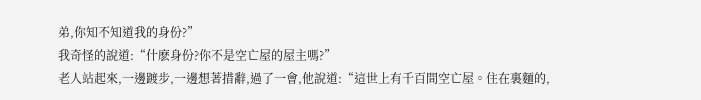弟,你知不知道我的身份?”
我奇怪的說道:“什麽身份?你不是空亡屋的屋主嗎?”
老人站起來,一邊踱步,一邊想著措辭,過了一會,他說道:“這世上有千百間空亡屋。住在裏麵的,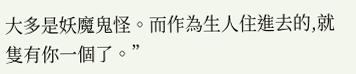大多是妖魔鬼怪。而作為生人住進去的,就隻有你一個了。”